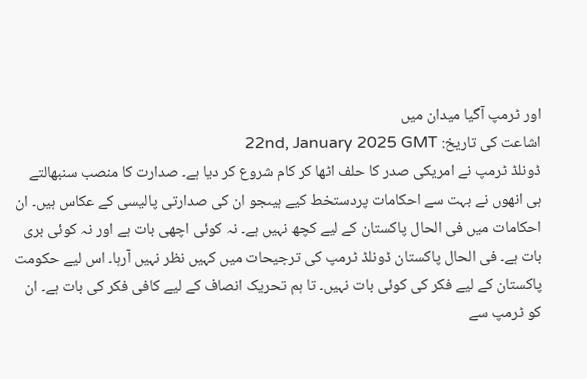اور ٹرمپ آگیا میدان میں
اشاعت کی تاریخ: 22nd, January 2025 GMT
ڈونلڈ ٹرمپ نے امریکی صدر کا حلف اٹھا کر کام شروع کر دیا ہے۔ صدارت کا منصب سنبھالتے ہی انھوں نے بہت سے احکامات پردستخط کیے ہیںجو ان کی صدارتی پالیسی کے عکاس ہیں۔ ان احکامات میں فی الحال پاکستان کے لیے کچھ نہیں ہے۔ نہ کوئی اچھی بات ہے اور نہ کوئی بری بات ہے۔ فی الحال پاکستان ڈونلڈ ٹرمپ کی ترجیحات میں کہیں نظر نہیں آرہا۔ اس لیے حکومت پاکستان کے لیے فکر کی کوئی بات نہیں۔ تا ہم تحریک انصاف کے لیے کافی فکر کی بات ہے۔ ان کو ٹرمپ سے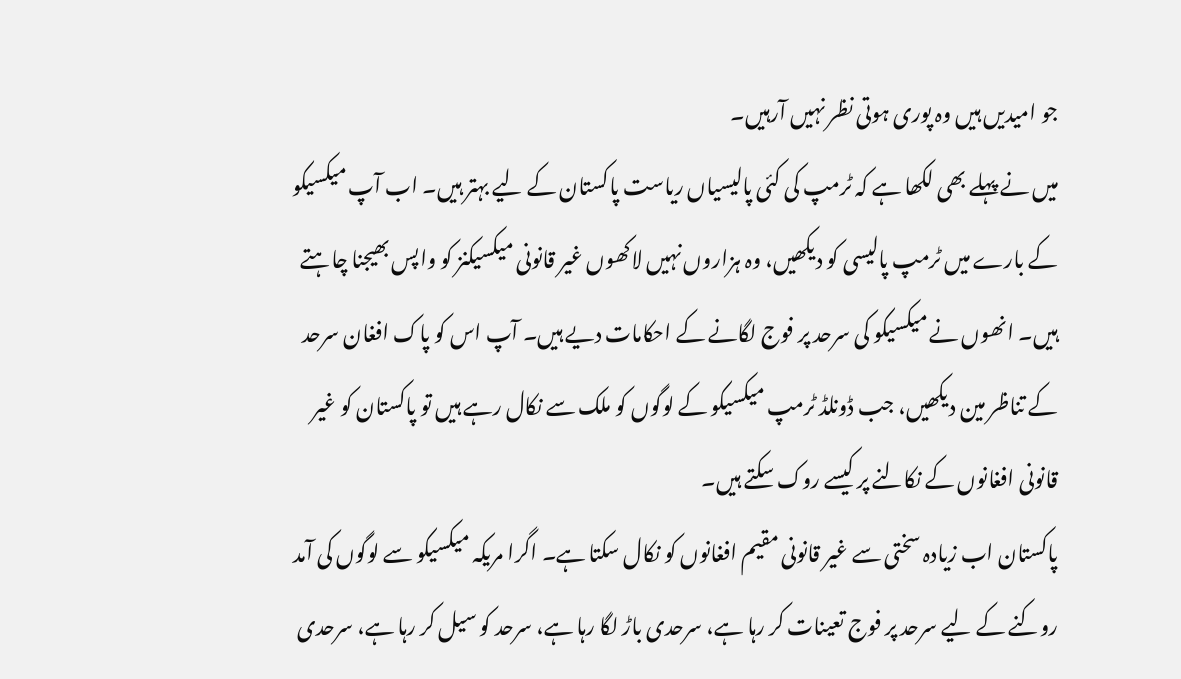جو امیدیں ہیں وہ پوری ہوتی نظر نہیں آرہیں۔
میں نے پہلے بھی لکھا ہے کہ ٹرمپ کی کئی پالیسیاں ریاست پاکستان کے لیے بہتر ہیں۔ اب آپ میکسیکو کے بارے میں ٹرمپ پالیسی کو دیکھیں، وہ ہزاروں نہیں لاکھوں غیر قانونی میکسیکنز کو واپس بھیجنا چاہتے ہیں۔ انھوں نے میکسیکو کی سرحد پر فوج لگانے کے احکامات دیے ہیں۔ آپ اس کو پاک افغان سرحد کے تناظر مین دیکھیں، جب ڈونلڈ ٹرمپ میکسیکو کے لوگوں کو ملک سے نکال رہے ہیں تو پاکستان کو غیر قانونی افغانوں کے نکالنے پر کیسے روک سکتے ہیں۔
پاکستان اب زیادہ سختی سے غیر قانونی مقیم افغانوں کو نکال سکتا ہے۔ اگرا مریکہ میکسیکو سے لوگوں کی آمد روکنے کے لیے سرحد پر فوج تعینات کر رہا ہے، سرحدی باڑ لگا رہا ہے، سرحد کو سیل کر رہا ہے، سرحدی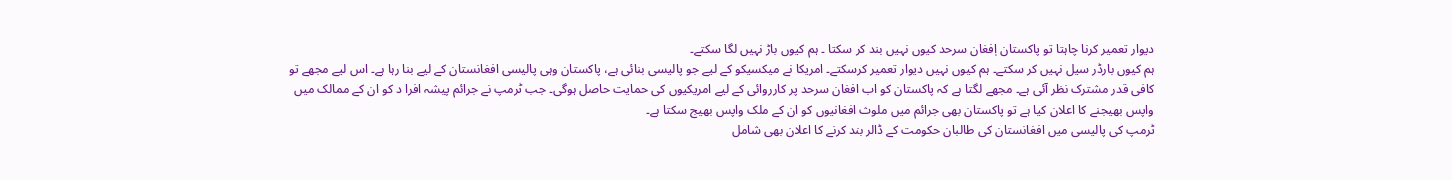دیوار تعمیر کرنا چاہتا تو پاکستان اٖفغان سرحد کیوں نہیں بند کر سکتا ۔ ہم کیوں باڑ نہیں لگا سکتے۔
ہم کیوں بارڈر سیل نہیں کر سکتے۔ ہم کیوں نہیں دیوار تعمیر کرسکتے۔ امریکا نے میکسیکو کے لیے جو پالیسی بنائی ہے، پاکستان وہی پالیسی افغانستان کے لیے بنا رہا ہے۔ اس لیے مجھے تو کافی قدر مشترک نظر آئی ہے۔ مجھے لگتا ہے کہ پاکستان کو اب افغان سرحد پر کارروائی کے لیے امریکیوں کی حمایت حاصل ہوگی۔ جب ٹرمپ نے جرائم پیشہ افرا د کو ان کے ممالک میں واپس بھیجنے کا اعلان کیا ہے تو پاکستان بھی جرائم میں ملوث افغانیوں کو ان کے ملک واپس بھیج سکتا ہے۔
ٹرمپ کی پالیسی میں افغانستان کی طالبان حکومت کے ڈالر بند کرنے کا اعلان بھی شامل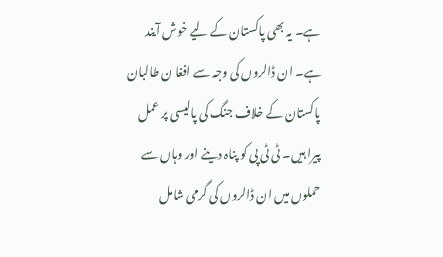ہے۔ یہ بھی پاکستان کے لیے خوش آیند ہے۔ ان ڈالروں کی وجہ سے افغا ن طالبان پاکستان کے خلاف جنگ کی پالیسی پر عمل پیرا ہیں۔ ٹی ٹی پی کو پناہ دینے اور وہاں سے حملوں میں ان ڈالروں کی گرمی شامل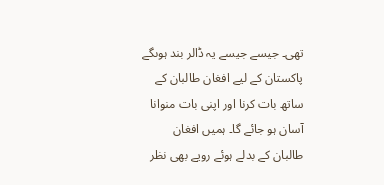تھی۔ جیسے جیسے یہ ڈالر بند ہوںگے پاکستان کے لیے افغان طالبان کے ساتھ بات کرنا اور اپنی بات منوانا آسان ہو جائے گا۔ ہمیں افغان طالبان کے بدلے ہوئے رویے بھی نظر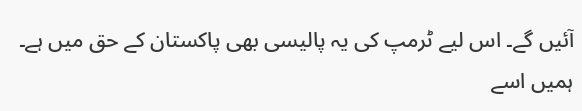آئیں گے۔ اس لیے ٹرمپ کی یہ پالیسی بھی پاکستان کے حق میں ہے۔ ہمیں اسے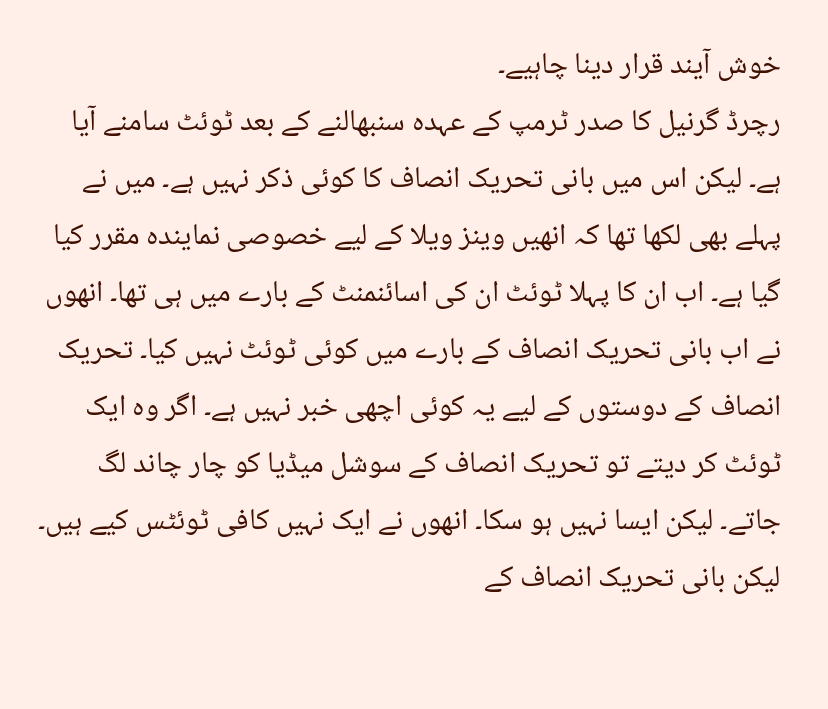خوش آیند قرار دینا چاہیے۔
رچرڈ گرنیل کا صدر ٹرمپ کے عہدہ سنبھالنے کے بعد ٹوئٹ سامنے آیا ہے۔ لیکن اس میں بانی تحریک انصاف کا کوئی ذکر نہیں ہے۔ میں نے پہلے بھی لکھا تھا کہ انھیں وینز ویلا کے لیے خصوصی نمایندہ مقرر کیا گیا ہے۔ اب ان کا پہلا ٹوئٹ ان کی اسائنمنٹ کے بارے میں ہی تھا۔ انھوں نے اب بانی تحریک انصاف کے بارے میں کوئی ٹوئٹ نہیں کیا۔ تحریک انصاف کے دوستوں کے لیے یہ کوئی اچھی خبر نہیں ہے۔ اگر وہ ایک ٹوئٹ کر دیتے تو تحریک انصاف کے سوشل میڈیا کو چار چاند لگ جاتے۔ لیکن ایسا نہیں ہو سکا۔ انھوں نے ایک نہیں کافی ٹوئٹس کیے ہیں۔ لیکن بانی تحریک انصاف کے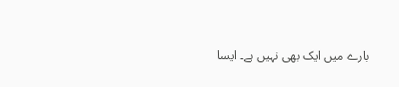بارے میں ایک بھی نہیں ہے۔ ایسا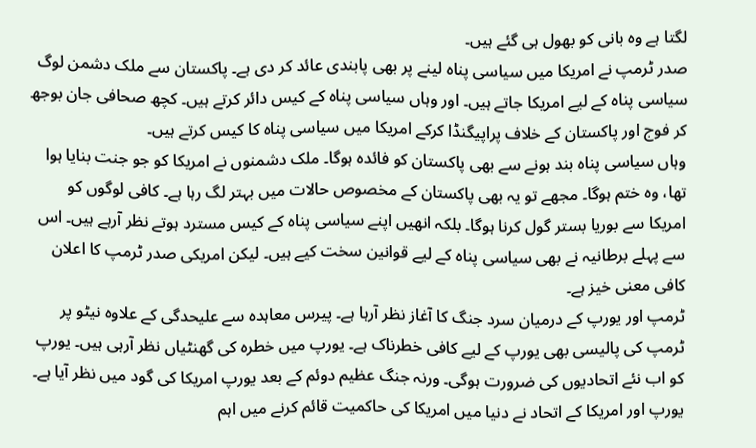لگتا ہے وہ بانی کو بھول ہی گئے ہیں۔
صدر ٹرمپ نے امریکا میں سیاسی پناہ لینے پر بھی پابندی عائد کر دی ہے۔ پاکستان سے ملک دشمن لوگ سیاسی پناہ کے لیے امریکا جاتے ہیں۔ اور وہاں سیاسی پناہ کے کیس دائر کرتے ہیں۔ کچھ صحافی جان بوجھ کر فوج اور پاکستان کے خلاف پراپیگنڈا کرکے امریکا میں سیاسی پناہ کا کیس کرتے ہیں۔
وہاں سیاسی پناہ بند ہونے سے بھی پاکستان کو فائدہ ہوگا۔ ملک دشمنوں نے امریکا کو جو جنت بنایا ہوا تھا، وہ ختم ہوگا۔ مجھے تو یہ بھی پاکستان کے مخصوص حالات میں بہتر لگ رہا ہے۔ کافی لوگوں کو امریکا سے بوریا بستر گول کرنا ہوگا۔ بلکہ انھیں اپنے سیاسی پناہ کے کیس مسترد ہوتے نظر آرہے ہیں۔ اس سے پہلے برطانیہ نے بھی سیاسی پناہ کے لیے قوانین سخت کیے ہیں۔ لیکن امریکی صدر ٹرمپ کا اعلان کافی معنی خیز ہے۔
ٹرمپ اور یورپ کے درمیان سرد جنگ کا آغاز نظر آرہا ہے۔ پیرس معاہدہ سے علیحدگی کے علاوہ نیٹو پر ٹرمپ کی پالیسی بھی یورپ کے لیے کافی خطرناک ہے۔ یورپ میں خطرہ کی گھنٹیاں نظر آرہی ہیں۔ یورپ کو اب نئے اتحادیوں کی ضرورت ہوگی۔ ورنہ جنگ عظیم دوئم کے بعد یورپ امریکا کی گود میں نظر آیا ہے۔
یورپ اور امریکا کے اتحاد نے دنیا میں امریکا کی حاکمیت قائم کرنے میں اہم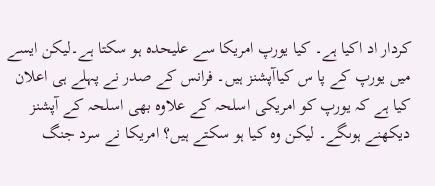کردار اد اکیا ہے۔ کیا یورپ امریکا سے علیحدہ ہو سکتا ہے۔لیکن ایسے میں یورپ کے پا س کیاآپشنز ہیں۔ فرانس کے صدر نے پہلے ہی اعلان کیا ہے کہ یورپ کو امریکی اسلحہ کے علاوہ بھی اسلحہ کے آپشنز دیکھنے ہوںگے۔ لیکن وہ کیا ہو سکتے ہیں؟ امریکا نے سرد جنگ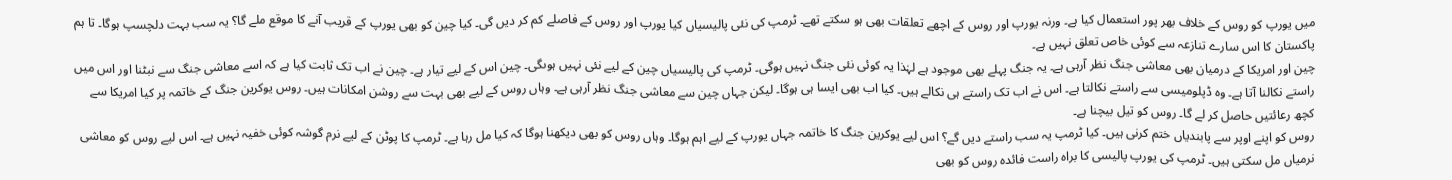میں یورپ کو روس کے خلاف بھر پور استعمال کیا ہے۔ ورنہ یورپ اور روس کے اچھے تعلقات بھی ہو سکتے تھے۔ ٹرمپ کی نئی پالیسیاں کیا یورپ اور روس کے فاصلے کم کر دیں گی۔ کیا چین کو بھی یورپ کے قریب آنے کا موقع ملے گا؟ یہ سب بہت دلچسپ ہوگا۔ تا ہم پاکستان کا اس سارے تنازعہ سے کوئی خاص تعلق نہیں ہے۔
چین اور امریکا کے درمیان بھی معاشی جنگ نظر آرہی ہے۔ یہ جنگ پہلے بھی موجود ہے لہٰذا یہ کوئی نئی جنگ نہیں ہوگی۔ ٹرمپ کی پالیسیاں چین کے لیے نئی نہیں ہوںگی۔ چین اس کے لیے تیار ہے۔ چین نے اب تک ثابت کیا ہے کہ اسے معاشی جنگ سے نبٹنا اور اس میں راستے نکالنا آتا ہے۔ وہ ڈپلومیسی سے راستے نکالتا ہے۔ اس نے اب تک راستے ہی نکالے ہیں۔ کیا اب بھی ایسا ہی ہوگا۔ لیکن جہاں چین سے معاشی جنگ نظر آرہی ہے۔ وہاں روس کے لیے بھی بہت سے روشن امکانات ہیں۔ روس یوکرین جنگ کے خاتمہ پر کیا امریکا سے کچھ رعائتیں حاصل کر لے گا۔ روس کو تیل بیچنا ہے۔
روس کو اپنے اوپر سے پابندیاں ختم کرنی ہیں۔ کیا ٹرمپ یہ سب راستے دیں گے؟ اس لیے یوکرین جنگ کا خاتمہ جہاں یورپ کے لیے اہم ہوگا۔ وہاں روس کو بھی دیکھنا ہوگا کہ کیا مل رہا ہے۔ ٹرمپ کا پوٹن کے لیے نرم گوشہ کوئی خفیہ نہیں ہے۔ اس لیے روس کو معاشی نرمیاں مل سکتی ہیں۔ ٹرمپ کی یورپ پالیسی کا براہ راست فائدہ روس کو بھی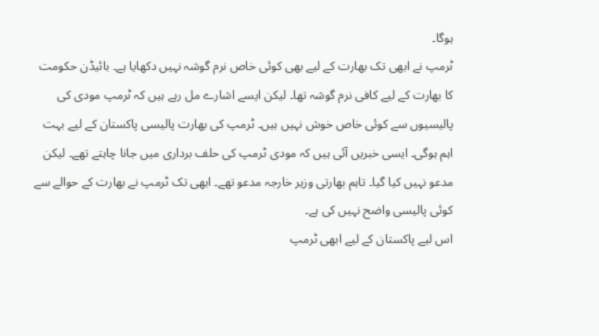ہوگا۔
ٹرمپ نے ابھی تک بھارت کے لیے بھی کوئی خاص نرم گوشہ نہیں دکھایا ہے۔ بائیڈن حکومت کا بھارت کے لیے کافی نرم گوشہ تھا۔ لیکن ایسے اشارے مل رہے ہیں کہ ٹرمپ مودی کی پالیسیوں سے کوئی خاص خوش نہیں ہیں۔ ٹرمپ کی بھارت پالیسی پاکستان کے لیے بہت اہم ہوگی۔ ایسی خبریں آئی ہیں کہ مودی ٹرمپ کی حلف برداری میں جانا چاہتے تھے۔ لیکن مدعو نہیں کیا گیا۔ تاہم بھارتی وزیر خارجہ مدعو تھے۔ ابھی تک ٹرمپ نے بھارت کے حوالے سے کوئی پالیسی واضح نہیں کی ہے۔
اس لیے پاکستان کے لیے ابھی ٹرمپ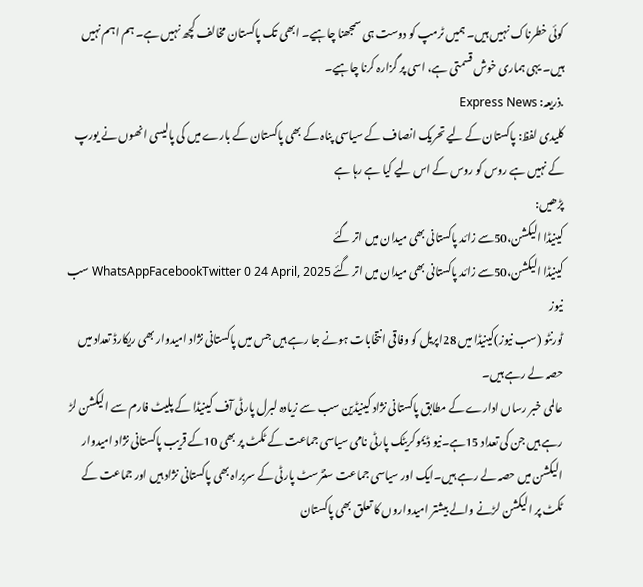کوئی خطرناک نہیں ہیں۔ ہمیں ٹرمپ کو دوست ہی سمجھنا چاہیے۔ ابھی تک پاکستان مخالف کچھ نہیں ہے۔ ہم اہم نہیں ہیں۔ یہی ہماری خوش قسمتی ہے، اسی پر گزارہ کرنا چاہیے۔
.ذریعہ: Express News
کلیدی لفظ: پاکستان کے لیے تحریک انصاف کے سیاسی پناہ کے بھی پاکستان کے بارے میں کی پالیسی انھوں نے یورپ کے نہیں ہے روس کو روس کے اس لیے کیا ہے رہا ہے
پڑھیں:
کینیڈا الیکشن،50سے زائد پاکستانی بھی میدان میں اتر گئے
کینیڈا الیکشن،50سے زائد پاکستانی بھی میدان میں اتر گئے WhatsAppFacebookTwitter 0 24 April, 2025 سب نیوز
ٹورنٹو (سب نیوز)کینیڈا میں 28اپریل کو وفاقی انتخابات ہونے جا رہے ہیں جس میں پاکستانی نژاد امیدوار بھی ریکارڈ تعداد میں حصہ لے رہے ہیں۔
عالمی خبر رساں ادارے کے مطابق پاکستانی نژاد کینیڈین سب سے زیادہ لبرل پارٹی آف کینیڈا کے پلیٹ فارم سے الیکشن لڑ رہے ہیں جن کی تعداد 15ہے۔نیو ڈیموکریٹک پارٹی نامی سیاسی جماعت کے ٹکٹ پر بھی 10کے قریب پاکستانی نژاد امیدوار الیکشن میں حصہ لے رہے ہیں۔ایک اور سیاسی جماعت سنٹرسٹ پارٹی کے سربراہ بھی پاکستانی نژاد ہیں اور جماعت کے ٹکٹ پر الیکشن لڑنے والے بیشتر امیدواروں کا تعلق بھی پاکستان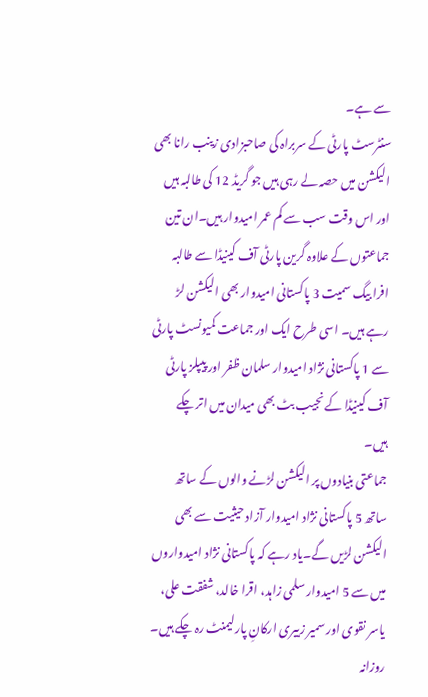سے ہے۔
سنٹرسٹ پارٹی کے سربراہ کی صاحبزادی زینب رانا بھی الیکشن میں حصہ لے رہی ہیں جو گریڈ 12 کی طالبہ ہیں اور اس وقت سب سے کم عمر امیدوار ہیں۔ان تین جماعتوں کے علاوہ گرین پارٹی آف کینیڈا سے طالبہ افرا بیگ سمیت 3 پاکستانی امیدوار بھی الیکشن لڑ رہے ہیں۔ اسی طرح ایک اور جماعت کمیونسٹ پارٹی سے 1 پاکستانی نژاد امیدوار سلمان ظفر اور پیپلز پارٹی آف کینیڈا کے نجیب بٹ بھی میدان میں اتر چکے ہیں۔
جماعتی بنیادوں پر الیکشن لڑنے والوں کے ساتھ ساتھ 5 پاکستانی نژاد امیدوار آزاد حیثیت سے بھی الیکشن لڑیں گے۔یاد رہے کہ پاکستانی نژاد امیدواروں میں سے 5 امیدوار سلمی زاہد، اقرا خالد، شفقت علی، یاسر نقوی اور سمیر زبیری ارکانِ پارلیمنٹ رہ چکے ہیں۔
روزانہ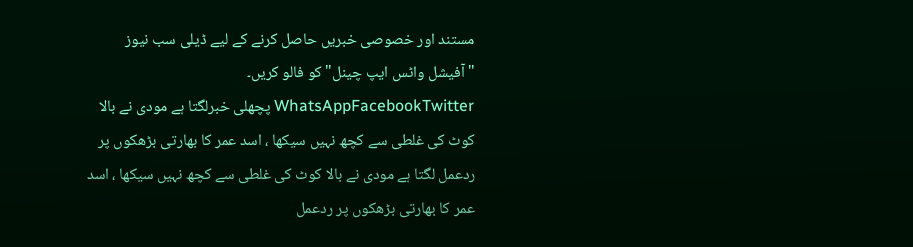مستند اور خصوصی خبریں حاصل کرنے کے لیے ڈیلی سب نیوز "آفیشل واٹس ایپ چینل" کو فالو کریں۔
WhatsAppFacebookTwitter پچھلی خبرلگتا ہے مودی نے بالا کوٹ کی غلطی سے کچھ نہیں سیکھا ، اسد عمر کا بھارتی بڑھکوں پر ردعمل لگتا ہے مودی نے بالا کوٹ کی غلطی سے کچھ نہیں سیکھا ، اسد عمر کا بھارتی بڑھکوں پر ردعمل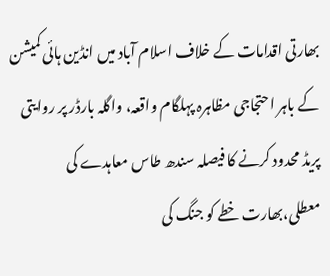بھارتی اقدامات کے خلاف اسلام آباد میں انڈین ہائی کمیشن کے باہر احتجاجی مظاہرہ پہلگام واقعہ، واگلہ بارڈر پر روایتی پریڈ محدود کرنے کا فیصلہ سندھ طاس معاہدے کی معطلی،بھارت خطے کو جنگ کی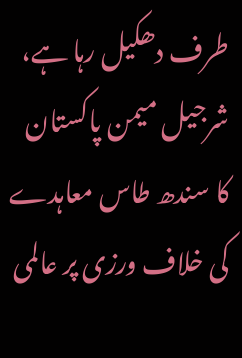طرف دھکیل رہا ہے، شرجیل میمن پاکستان کا سندھ طاس معاہدے کی خلاف ورزی پر عالمی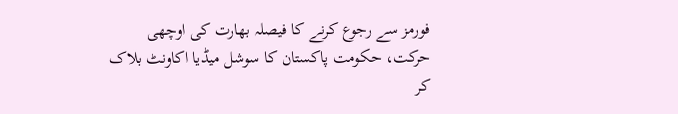فورمز سے رجوع کرنے کا فیصلہ بھارت کی اوچھی حرکت، حکومت پاکستان کا سوشل میڈیا اکاونٹ بلاک کر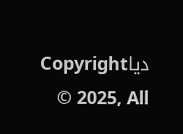دیاCopyright © 2025, All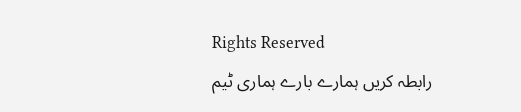Rights Reserved
رابطہ کریں ہمارے بارے ہماری ٹیم